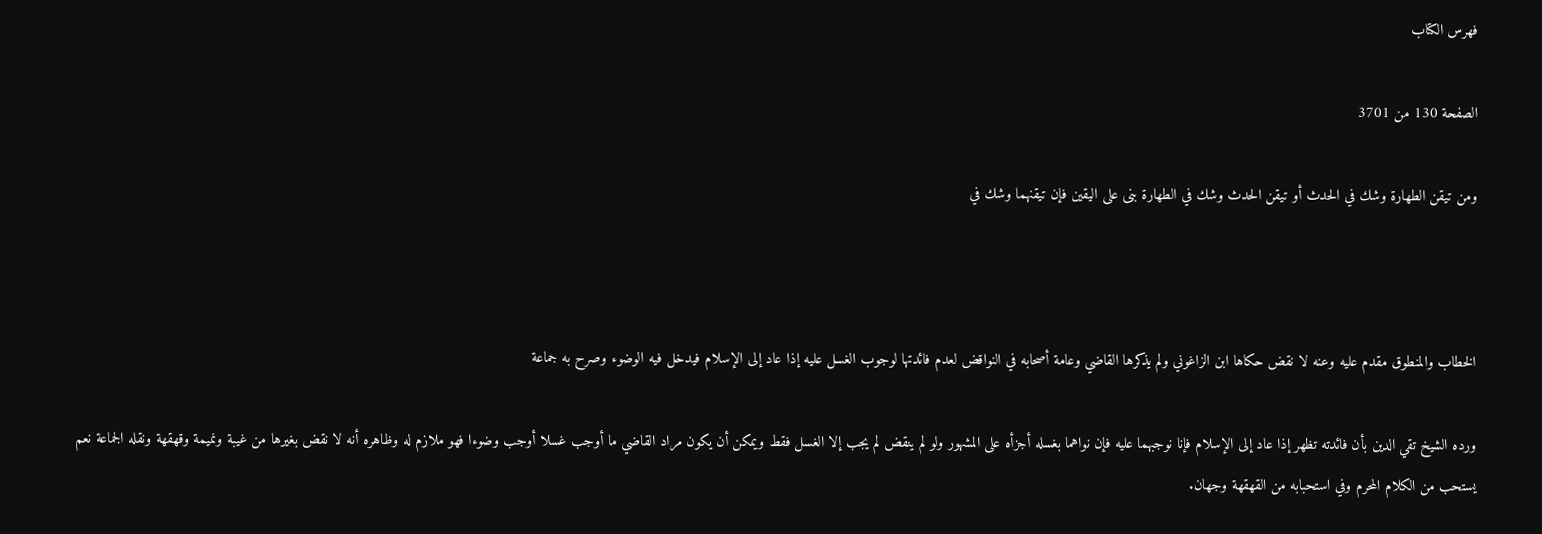فهرس الكتاب

الصفحة 130 من 3701

ومن تيقن الطهارة وشك في الحدث أو تيقن الحدث وشك في الطهارة بنى على اليقين فإن تيقنهما وشك في



الخطاب والمنطوق مقدم عليه وعنه لا نقض حكاها ابن الزاغوني ولم يذكرها القاضي وعامة أصحابه في النواقض لعدم فائدتها لوجوب الغسل عليه إذا عاد إلى الإسلام فيدخل فيه الوضوء وصرح به جماعة

ورده الشيخ تقي الدين بأن فائدته تظهر إذا عاد إلى الإسلام فإنا نوجبهما عليه فإن نواهما بغسله أجزأه على المشهور ولو لم ينقض لم يجب إلا الغسل فقط ويمكن أن يكون مراد القاضي ما أوجب غسلا أوجب وضوءا فهو ملازم له وظاهره أنه لا نقض بغيرها من غيبة ونميمة وقهقهة ونقله الجماعة نعم يستحب من الكلام المحرم وفي استحبابه من القهقهة وجهان.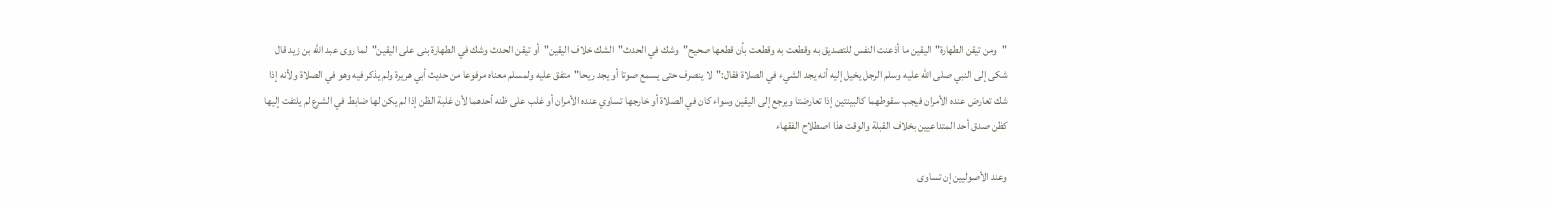"ومن تيقن الطهارة"اليقين ما أذعنت النفس للتصديق به وقطعت به وقطعت بأن قطعها صحيح"وشك في الحدث"الشك خلاف اليقين"أو تيقن الحدث وشك في الطهارة بنى على اليقين"لما روى عبد الله بن زيد قال شكى إلى النبي صلى الله عليه وسلم الرجل يخيل إليه أنه يجد الشيء في الصلاة فقال:"لا ينصرف حتى يسمع صوتا أو يجد ريحا"متفق عليه ولمسلم معناه مرفوعا من حديث أبي هريرة ولم يذكر فيه وهو في الصلاة ولأنه إذا شك تعارض عنده الأمران فيجب سقوطهما كالبينتين إذا تعارضتا ويرجع إلى اليقين وسواء كان في الصلاة أو خارجها تساوي عنده الأمران أو غلب على ظنه أحدهما لأن غلبة الظن إذا لم يكن لها ضابط في الشرع لم يلتفت إليها كظن صدق أحد المتداعيين بخلاف القبلة والوقت هذا اصطلاح الفقهاء

وعند الأصوليين إن تساوى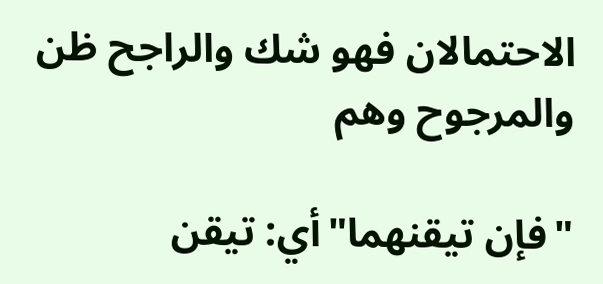الاحتمالان فهو شك والراجح ظن والمرجوح وهم

"فإن تيقنهما"أي: تيقن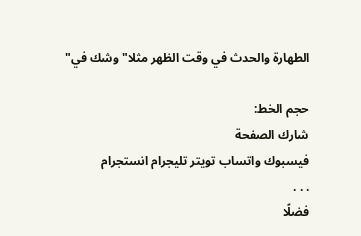الطهارة والحدث في وقت الظهر مثلا"وشك في"

حجم الخط:
شارك الصفحة
فيسبوك واتساب تويتر تليجرام انستجرام
. . .
فضلًا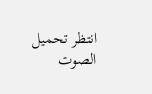انتظر تحميل الصوت